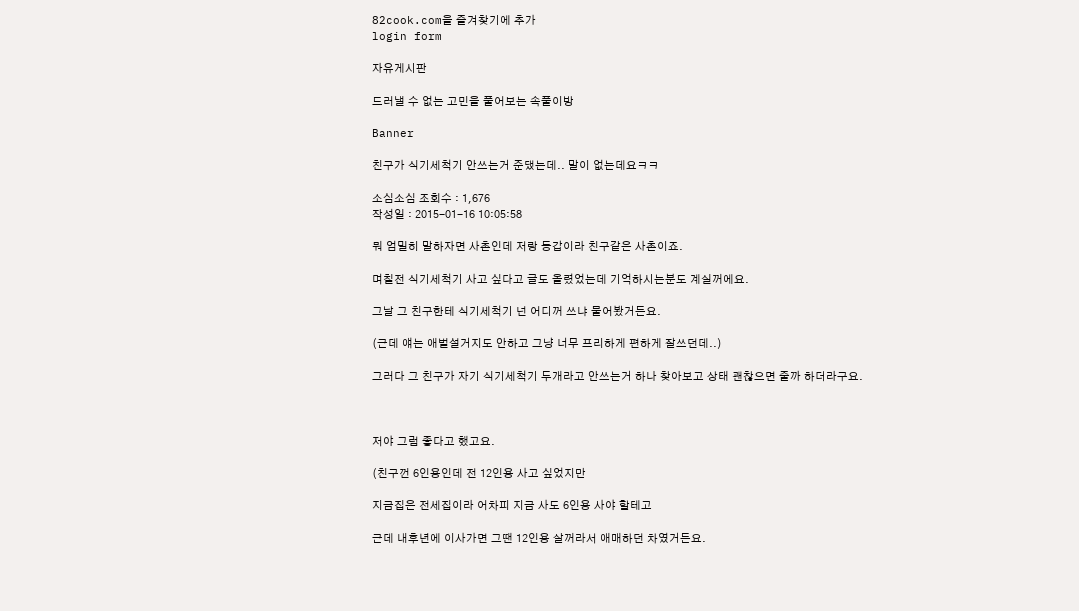82cook.com을 즐겨찾기에 추가
login form

자유게시판

드러낼 수 없는 고민을 풀어보는 속풀이방

Banner

친구가 식기세척기 안쓰는거 준댔는데.. 말이 없는데요ㅋㅋ

소심소심 조회수 : 1,676
작성일 : 2015-01-16 10:05:58

뭐 엄밀히 말하자면 사촌인데 저랑 동갑이라 친구같은 사촌이죠.

며칠전 식기세척기 사고 싶다고 글도 올렸었는데 기억하시는분도 계실꺼에요.

그날 그 친구한테 식기세척기 넌 어디꺼 쓰냐 물어봤거든요.

(근데 얘는 애벌설거지도 안하고 그냥 너무 프리하게 편하게 잘쓰던데..)

그러다 그 친구가 자기 식기세척기 두개라고 안쓰는거 하나 찾아보고 상태 괜찮으면 줄까 하더라구요.



저야 그럼 좋다고 했고요.

(친구껀 6인용인데 전 12인용 사고 싶었지만

지금집은 전세집이라 어차피 지금 사도 6인용 사야 할테고

근데 내후년에 이사가면 그땐 12인용 살꺼라서 애매하던 차였거든요.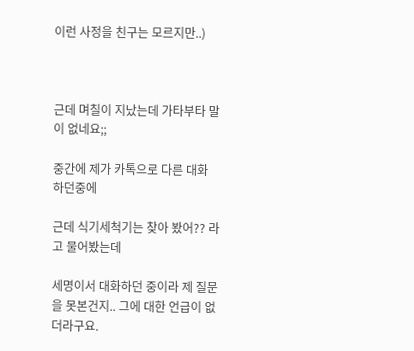이런 사정을 친구는 모르지만..)



근데 며칠이 지났는데 가타부타 말이 없네요;;

중간에 제가 카톡으로 다른 대화 하던중에

근데 식기세척기는 찾아 봤어?? 라고 물어봤는데

세명이서 대화하던 중이라 제 질문을 못본건지.. 그에 대한 언급이 없더라구요.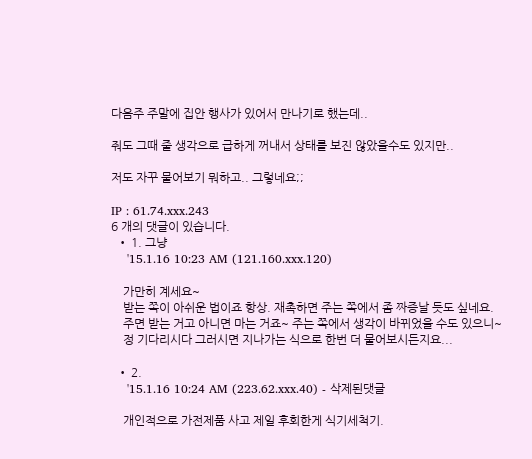다음주 주말에 집안 행사가 있어서 만나기로 했는데..

줘도 그때 줄 생각으로 급하게 꺼내서 상태를 보진 않았을수도 있지만..

저도 자꾸 물어보기 뭐하고.. 그렇네요;;

IP : 61.74.xxx.243
6 개의 댓글이 있습니다.
  • 1. 그냥
    '15.1.16 10:23 AM (121.160.xxx.120)

    가만히 계세요~
    받는 쪽이 아쉬운 법이죠 항상. 재촉하면 주는 쪽에서 좀 짜증날 듯도 싶네요.
    주면 받는 거고 아니면 마는 거죠~ 주는 쪽에서 생각이 바뀌었을 수도 있으니~
    정 기다리시다 그러시면 지나가는 식으로 한번 더 물어보시든지요...

  • 2.
    '15.1.16 10:24 AM (223.62.xxx.40) - 삭제된댓글

    개인적으로 가전제품 사고 제일 후회한게 식기세척기.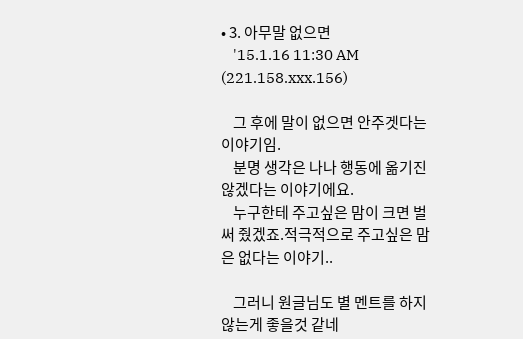• 3. 아무말 없으면
    '15.1.16 11:30 AM (221.158.xxx.156)

    그 후에 말이 없으면 안주겟다는 이야기임.
    분명 생각은 나나 행동에 옮기진않겠다는 이야기에요.
    누구한테 주고싶은 맘이 크면 벌써 줬겠죠.적극적으로 주고싶은 맘은 없다는 이야기..

    그러니 원글님도 별 멘트를 하지않는게 좋을것 같네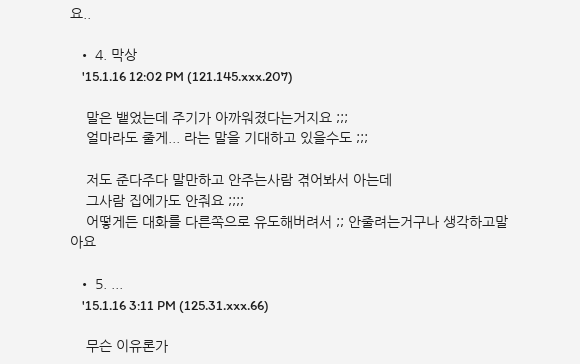요..

  • 4. 막상
    '15.1.16 12:02 PM (121.145.xxx.207)

    말은 뱉었는데 주기가 아까워졌다는거지요 ;;;
    얼마라도 줄게... 라는 말을 기대하고 있을수도 ;;;

    저도 준다주다 말만하고 안주는사람 겪어봐서 아는데
    그사람 집에가도 안줘요 ;;;;
    어떻게든 대화를 다른쪽으로 유도해버려서 ;; 안줄려는거구나 생각하고말아요

  • 5. ...
    '15.1.16 3:11 PM (125.31.xxx.66)

    무슨 이유론가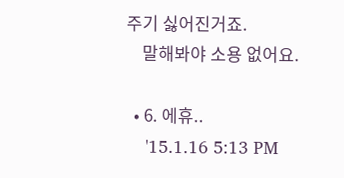주기 싫어진거죠.
    말해봐야 소용 없어요.

  • 6. 에휴..
    '15.1.16 5:13 PM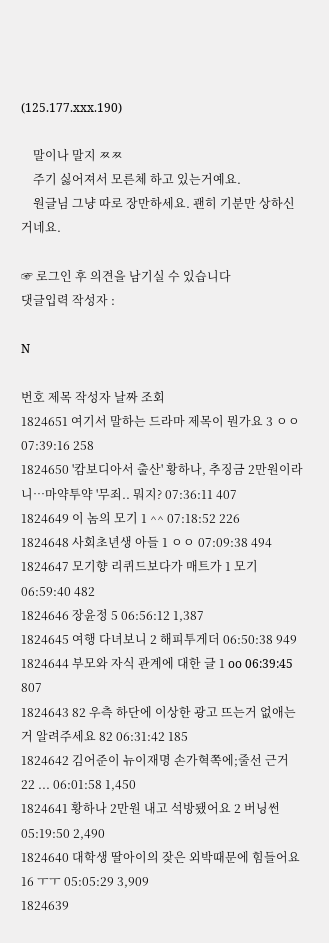(125.177.xxx.190)

    말이나 말지 ㅉㅉ
    주기 싫어져서 모른체 하고 있는거예요.
    원글님 그냥 따로 장만하세요. 괜히 기분만 상하신거네요.

☞ 로그인 후 의견을 남기실 수 있습니다
댓글입력 작성자 :

N

번호 제목 작성자 날짜 조회
1824651 여기서 말하는 드라마 제목이 뭔가요 3 ㅇㅇ 07:39:16 258
1824650 '캄보디아서 출산' 황하나, 추징금 2만원이라니…마약투약 '무죄.. 뭐지? 07:36:11 407
1824649 이 놈의 모기 1 ^^ 07:18:52 226
1824648 사회초년생 아들 1 ㅇㅇ 07:09:38 494
1824647 모기향 리퀴드보다가 매트가 1 모기 06:59:40 482
1824646 장윤정 5 06:56:12 1,387
1824645 여행 다녀보니 2 해피투게더 06:50:38 949
1824644 부모와 자식 관계에 대한 글 1 oo 06:39:45 807
1824643 82 우측 하단에 이상한 광고 뜨는거 없애는거 알려주세요 82 06:31:42 185
1824642 김어준이 뉴이재명 손가혁쪽에;줄선 근거 22 ... 06:01:58 1,450
1824641 황하나 2만원 내고 석방됐어요 2 버닝썬 05:19:50 2,490
1824640 대학생 딸아이의 잦은 외박때문에 힘들어요 16 ㅜㅜ 05:05:29 3,909
1824639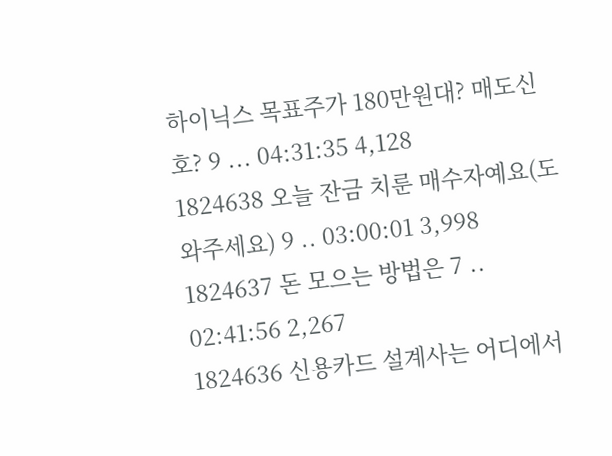하이닉스 목표주가 180만원대? 매도신호? 9 ... 04:31:35 4,128
1824638 오늘 잔금 치룬 매수자예요(도와주세요) 9 .. 03:00:01 3,998
1824637 돈 모으는 방법은 7 .. 02:41:56 2,267
1824636 신용카드 설계사는 어디에서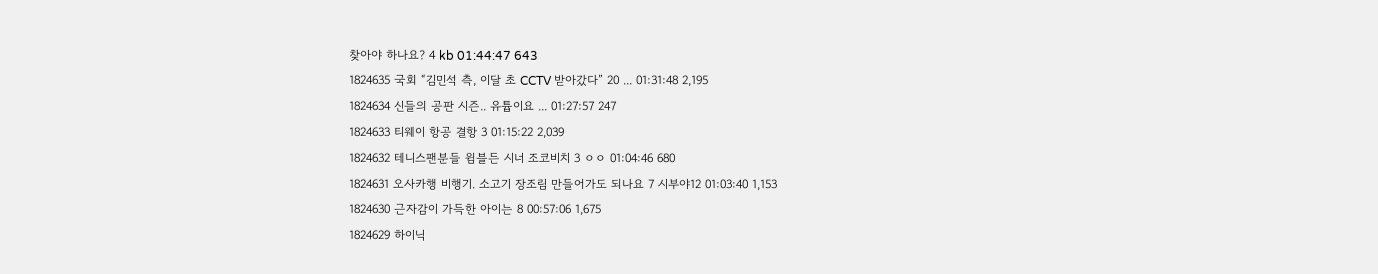찾아야 하나요? 4 kb 01:44:47 643
1824635 국회 “김민석 측, 이달 초 CCTV 받아갔다” 20 ... 01:31:48 2,195
1824634 신들의 공판 시즌.. 유튭이요 ... 01:27:57 247
1824633 티웨이 항공 결항 3 01:15:22 2,039
1824632 테니스팬분들 윔블든 시너 조코비치 3 ㅇㅇ 01:04:46 680
1824631 오사카행 비행기. 소고기 장조림 만들어가도 되나요 7 시부야12 01:03:40 1,153
1824630 근자감이 가득한 아이는 8 00:57:06 1,675
1824629 하이닉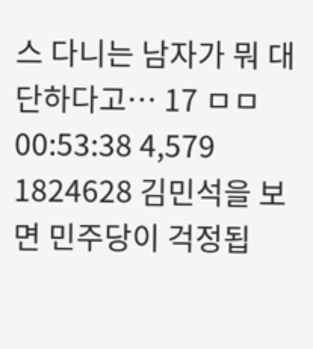스 다니는 남자가 뭐 대단하다고… 17 ㅁㅁ 00:53:38 4,579
1824628 김민석을 보면 민주당이 걱정됩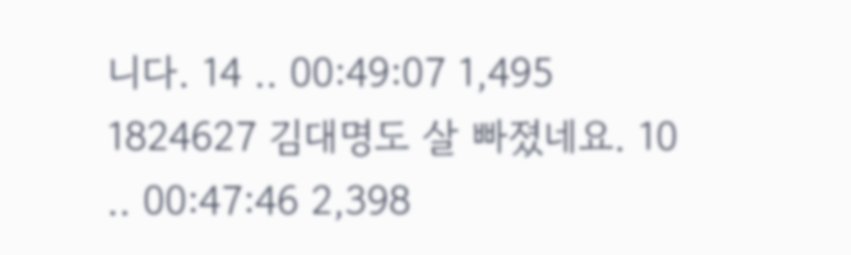니다. 14 .. 00:49:07 1,495
1824627 김대명도 살 빠졌네요. 10 .. 00:47:46 2,398